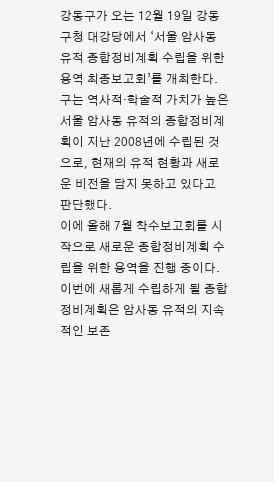강동구가 오는 12월 19일 강동구청 대강당에서 ‘서울 암사동 유적 종합정비계획 수립을 위한 용역 최종보고회’를 개최한다.
구는 역사적·학술적 가치가 높은 서울 암사동 유적의 종합정비계획이 지난 2008년에 수립된 것으로, 현재의 유적 현황과 새로운 비전을 담지 못하고 있다고 판단했다.
이에 올해 7월 착수보고회를 시작으로 새로운 종합정비계획 수립을 위한 용역을 진행 중이다.
이번에 새롭게 수립하게 될 종합정비계획은 암사동 유적의 지속적인 보존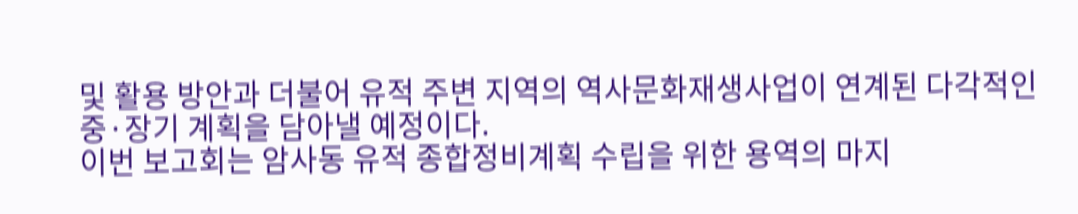및 활용 방안과 더불어 유적 주변 지역의 역사문화재생사업이 연계된 다각적인 중·장기 계획을 담아낼 예정이다.
이번 보고회는 암사동 유적 종합정비계획 수립을 위한 용역의 마지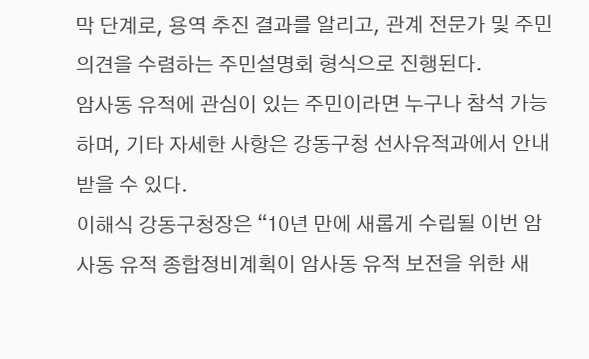막 단계로, 용역 추진 결과를 알리고, 관계 전문가 및 주민 의견을 수렴하는 주민설명회 형식으로 진행된다.
암사동 유적에 관심이 있는 주민이라면 누구나 참석 가능하며, 기타 자세한 사항은 강동구청 선사유적과에서 안내받을 수 있다.
이해식 강동구청장은 “10년 만에 새롭게 수립될 이번 암사동 유적 종합정비계획이 암사동 유적 보전을 위한 새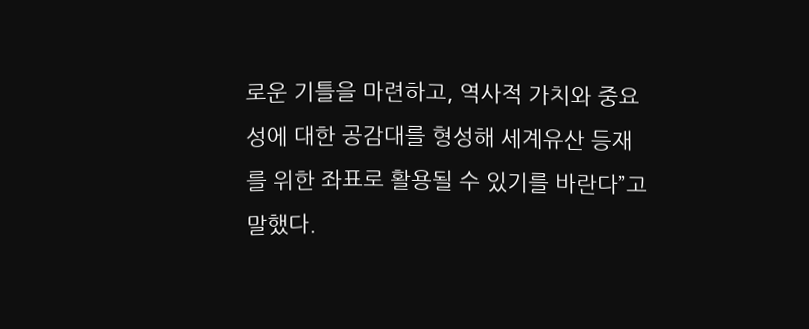로운 기틀을 마련하고, 역사적 가치와 중요성에 대한 공감대를 형성해 세계유산 등재를 위한 좌표로 활용될 수 있기를 바란다”고 말했다.